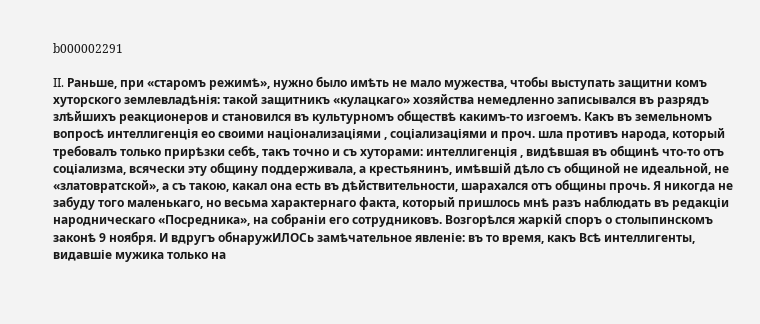b000002291

II. Раньше, при «старомъ режимѣ», нужно было имѣть не мало мужества, чтобы выступать защитни комъ хуторского землевладѣнія: такой защитникъ «кулацкаго» хозяйства немедленно записывался въ разрядъ злѣйшихъ реакционеров и становился въ культурномъ обществѣ какимъ-то изгоемъ. Какъ въ земельномъ вопросѣ интеллигенція ео своими націонализаціями , соціализаціями и проч. шла противъ народа, который требовалъ только прирѣзки себѣ, такъ точно и съ хуторами: интеллигенція , видѣвшая въ общинѣ что-то отъ соціализма, всячески эту общину поддерживала, а крестьянинъ, имѣвшій дѣло съ общиной не идеальной, не «златовратской», а съ такою, какал она есть въ дѣйствительности, шарахался отъ общины прочь. Я никогда не забуду того маленькаго, но весьма характернаго факта, который пришлось мнѣ разъ наблюдать въ редакціи народническаго «Посредника», на собраніи его сотрудниковъ. Возгорѣлся жаркій споръ о столыпинскомъ законѣ 9 ноября. И вдругъ обнаружИЛОСь замѣчательное явленіе: въ то время, какъ Всѣ интеллигенты, видавшіе мужика только на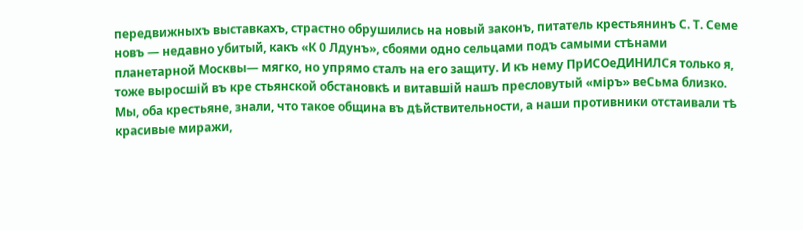передвижныхъ выставкахъ, страстно обрушились на новый законъ, питатель крестьянинъ С. Т. Семе новъ — недавно убитый, какъ «К 0 Лдунъ», сбоями одно сельцами подъ самыми стѣнами планетарной Москвы— мягко, но упрямо сталъ на его защиту. И къ нему ПрИСОеДИНИЛСя только я, тоже выросшій въ кре стьянской обстановкѣ и витавшій нашъ пресловутый «міръ» веСьма близко. Мы, оба крестьяне, знали, что такое община въ дѣйствительности, а наши противники отстаивали тѣ красивые миражи,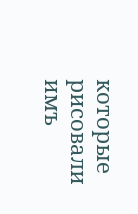которые рисовали имъ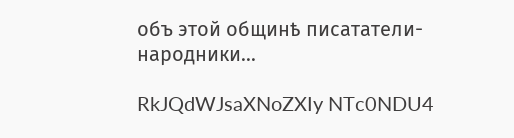объ этой общинѣ писататели-народники...

RkJQdWJsaXNoZXIy NTc0NDU4